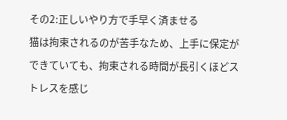その2:正しいやり方で手早く済ませる
猫は拘束されるのが苦手なため、上手に保定ができていても、拘束される時間が長引くほどストレスを感じ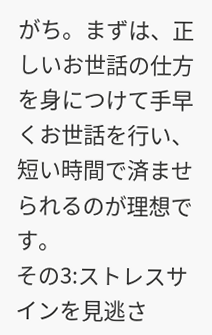がち。まずは、正しいお世話の仕方を身につけて手早くお世話を行い、短い時間で済ませられるのが理想です。
その3:ストレスサインを見逃さ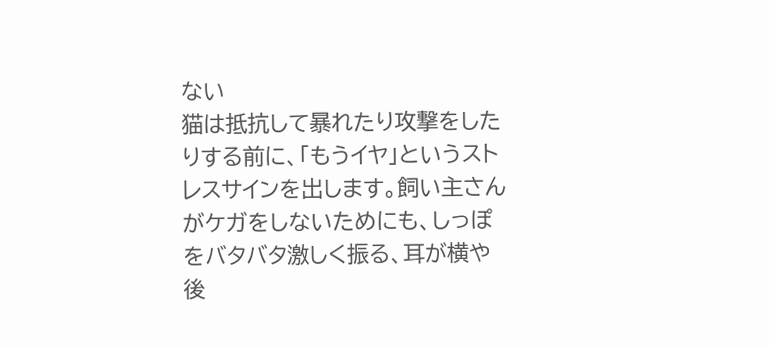ない
猫は抵抗して暴れたり攻撃をしたりする前に、「もうイヤ」というストレスサインを出します。飼い主さんがケガをしないためにも、しっぽをバタバタ激しく振る、耳が横や後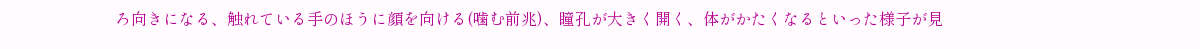ろ向きになる、触れている手のほうに顔を向ける(噛む前兆)、瞳孔が大きく開く、体がかたくなるといった様子が見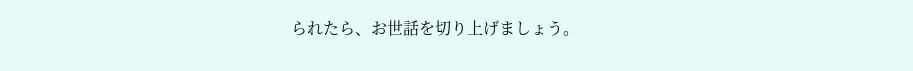られたら、お世話を切り上げましょう。